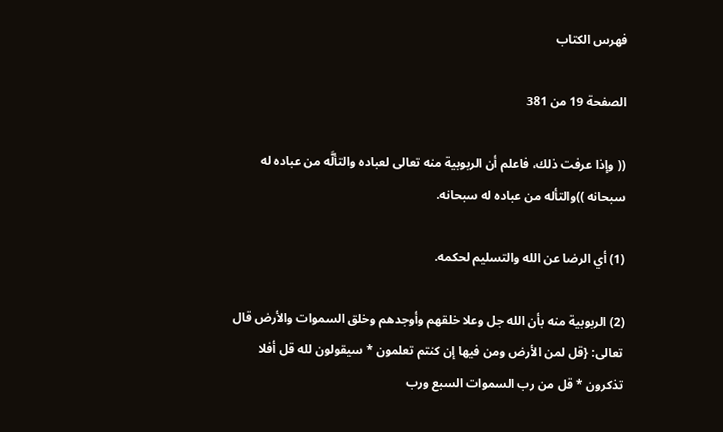فهرس الكتاب

الصفحة 19 من 381

(( وإذا عرفت ذلك، فاعلم أن الربوبية منه تعالى لعباده والتألَّه من عباده له سبحانه ))والتأله من عباده له سبحانه.

(1) أي الرضا عن الله والتسليم لحكمه.

(2) الربوبية منه بأن الله جل وعلا خلقهم وأوجدهم وخلق السموات والأرض قال تعالى: {قل لمن الأرض ومن فيها إن كنتم تعلمون * سيقولون لله قل أفلا تذكرون * قل من رب السموات السبع ورب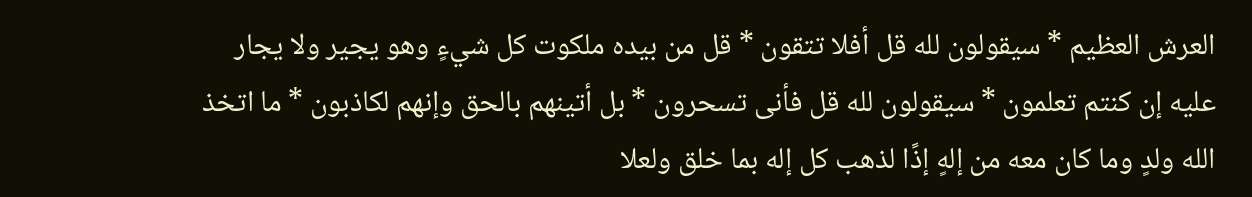العرش العظيم * سيقولون لله قل أفلا تتقون * قل من بيده ملكوت كل شيءٍ وهو يجير ولا يجار عليه إن كنتم تعلمون * سيقولون لله قل فأنى تسحرون * بل أتينهم بالحق وإنهم لكاذبون * ما اتخذ الله ولدٍ وما كان معه من إلهٍ إذًا لذهب كل إله بما خلق ولعلا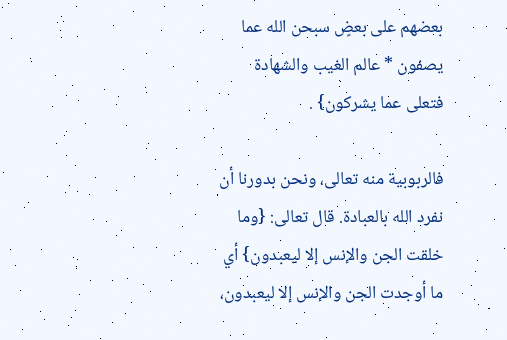بعضهم على بعضٍ سبحن الله عما يصفون * عالم الغيب والشهادة فتعلى عما يشركون} .

فالربوبية منه تعالى، ونحن بدورنا أن نفرد الله بالعبادة. قال تعالى: {وما خلقت الجن والإنس إلا ليعبدون} أي ما أوجدت الجن والإنس إلا ليعبدون،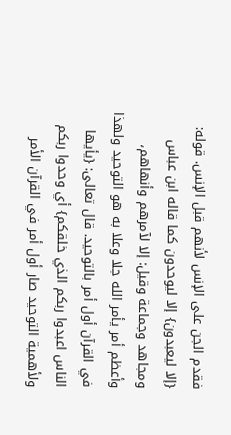فقدم الجن على الإنس لأنهم قبل الإنس. قوله: {إلا ليعبدون} إلا ليوحدون كما قاله ابن عباس ومجاهد وجماعة وقيل: إلا لآمرهم وأنهاهم، وأعظم أمر يأمر الله جلا وعلا به هو التوحيد ولهذا في القرآن أول أمر بالتوحيد. قال تعالى: {يأيها الناس اعبدوا ربكم الذي خلقكم} أي وحدوا ربكم ولأهمية التوحيد صار أول أمر في القرآن الأمر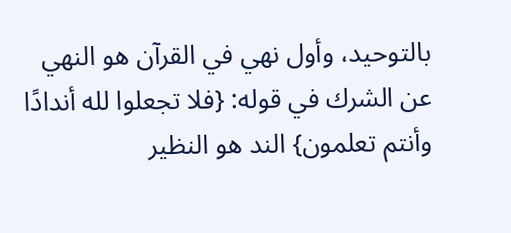بالتوحيد، وأول نهي في القرآن هو النهي عن الشرك في قوله: {فلا تجعلوا لله أندادًا وأنتم تعلمون} الند هو النظير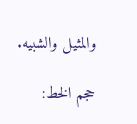والمثيل والشبيه.

حجم الخط: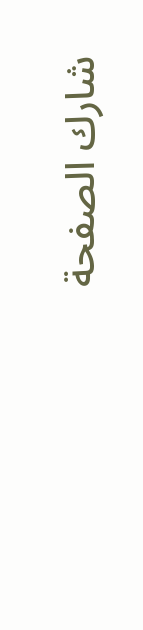شارك الصفحة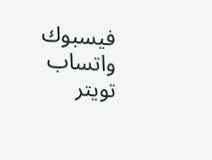فيسبوك واتساب تويتر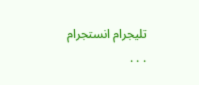تليجرام انستجرام
. . .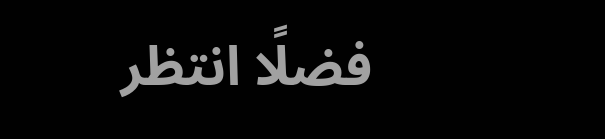فضلًا انتظر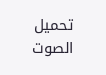تحميل الصوت